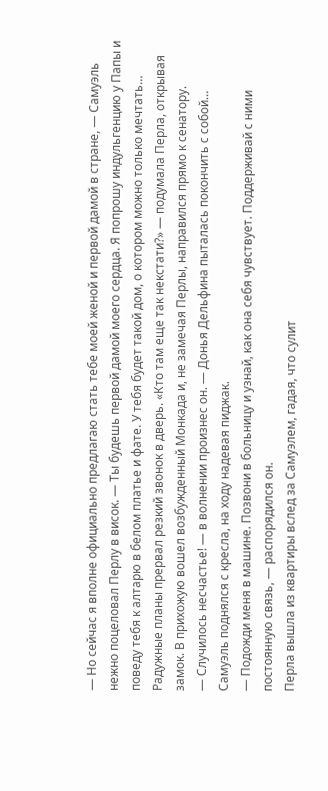— Но сейчас я вполне официально предлагаю стать тебе моей женой и первой дамой в стране, — Самуэль нежно поцеловал Перлу в висок. — Ты будешь первой дамой моего сердца. Я попрошу индульгенцию у Папы и поведу тебя к алтарю в белом платье и фате. У тебя будет такой дом, о котором можно только мечтать…
Радужные планы прервал резкий звонок в дверь. «Кто там еще так некстати?» — подумала Перла, открывая замок. В прихожую вошел возбужденный Монкада и, не замечая Перлы, направился прямо к сенатору.
— Случилось несчастье! — в волнении произнес он. — Донья Дельфина пыталась покончить с собой…
Самуэль поднялся с кресла, на ходу надевая пиджак.
— Подожди меня в машине. Позвони в больницу и узнай, как она себя чувствует. Поддерживай с ними постоянную связь, — распорядился он.
Перла вышла из квартиры вслед за Самуэлем, гадая, что сулит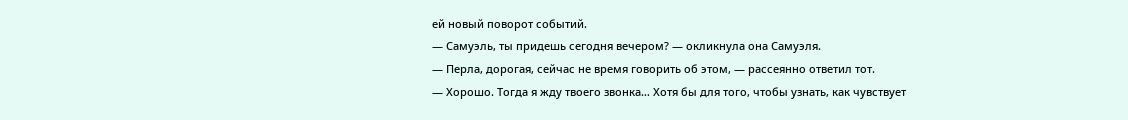ей новый поворот событий.
— Самуэль, ты придешь сегодня вечером? — окликнула она Самуэля.
— Перла, дорогая, сейчас не время говорить об этом, — рассеянно ответил тот.
— Хорошо. Тогда я жду твоего звонка… Хотя бы для того, чтобы узнать, как чувствует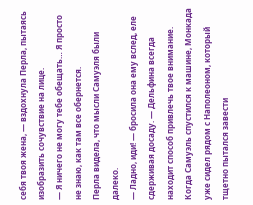себя твоя жена, — вздохнула Перла, пытаясь изобразить сочувствие на лице.
— Я ничего не могу тебе обещать… Я просто не знаю, как там все обернется.
Перла видела, что мысли Самуэля были далеко.
— Ладно, иди! — бросила она ему вслед, еле сдерживая досаду. — Дельфина всегда находит способ привлечь твое внимание.
Когда Самуэль спустился к машине, Монкада уже сидел рядом с Наполеоном, который тщетно пытался завести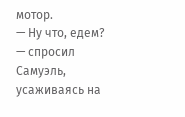мотор.
— Ну что, едем? — спросил Самуэль, усаживаясь на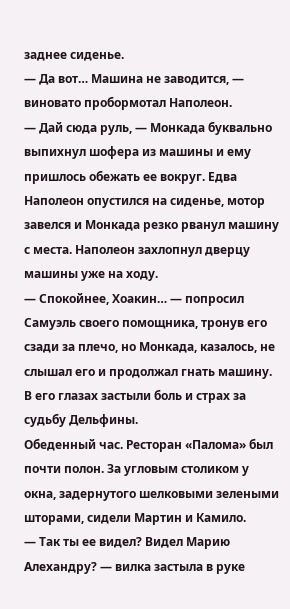заднее сиденье.
— Да вот… Машина не заводится, — виновато пробормотал Наполеон.
— Дай сюда руль, — Монкада буквально выпихнул шофера из машины и ему пришлось обежать ее вокруг. Едва Наполеон опустился на сиденье, мотор завелся и Монкада резко рванул машину с места. Наполеон захлопнул дверцу машины уже на ходу.
— Спокойнее, Хоакин… — попросил Самуэль своего помощника, тронув его сзади за плечо, но Монкада, казалось, не слышал его и продолжал гнать машину. В его глазах застыли боль и страх за судьбу Дельфины.
Обеденный час. Ресторан «Палома» был почти полон. За угловым столиком у окна, задернутого шелковыми зелеными шторами, сидели Мартин и Камило.
— Так ты ее видел? Видел Марию Алехандру? — вилка застыла в руке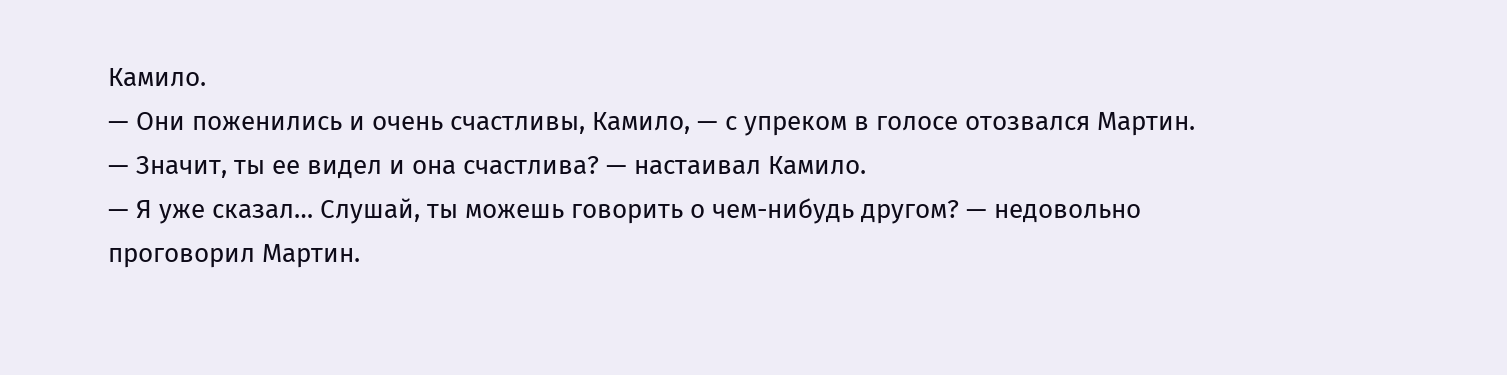Камило.
— Они поженились и очень счастливы, Камило, — с упреком в голосе отозвался Мартин.
— Значит, ты ее видел и она счастлива? — настаивал Камило.
— Я уже сказал… Слушай, ты можешь говорить о чем-нибудь другом? — недовольно проговорил Мартин.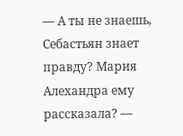— А ты не знаешь, Себастьян знает правду? Мария Алехандра ему рассказала? —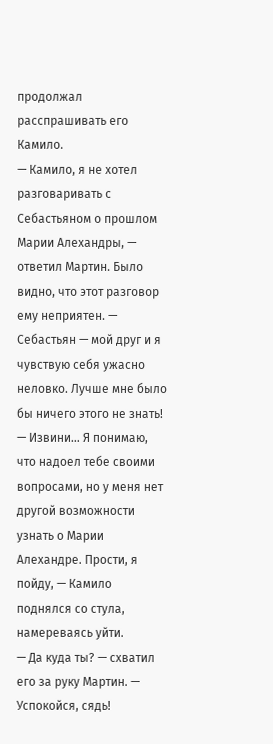продолжал расспрашивать его Камило.
— Камило, я не хотел разговаривать с Себастьяном о прошлом Марии Алехандры, — ответил Мартин. Было видно, что этот разговор ему неприятен. — Себастьян — мой друг и я чувствую себя ужасно неловко. Лучше мне было бы ничего этого не знать!
— Извини… Я понимаю, что надоел тебе своими вопросами, но у меня нет другой возможности узнать о Марии Алехандре. Прости, я пойду, — Камило поднялся со стула, намереваясь уйти.
— Да куда ты? — схватил его за руку Мартин. — Успокойся, сядь!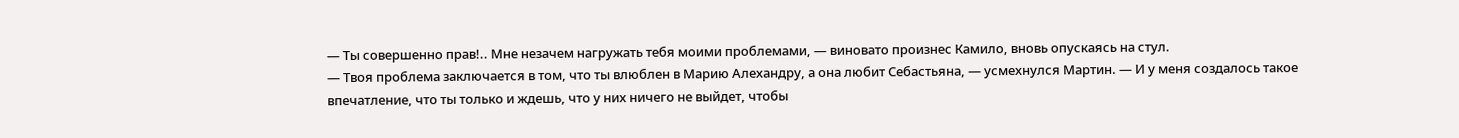— Ты совершенно прав!.. Мне незачем нагружать тебя моими проблемами, — виновато произнес Камило, вновь опускаясь на стул.
— Твоя проблема заключается в том, что ты влюблен в Марию Алехандру, а она любит Себастьяна, — усмехнулся Мартин. — И у меня создалось такое впечатление, что ты только и ждешь, что у них ничего не выйдет, чтобы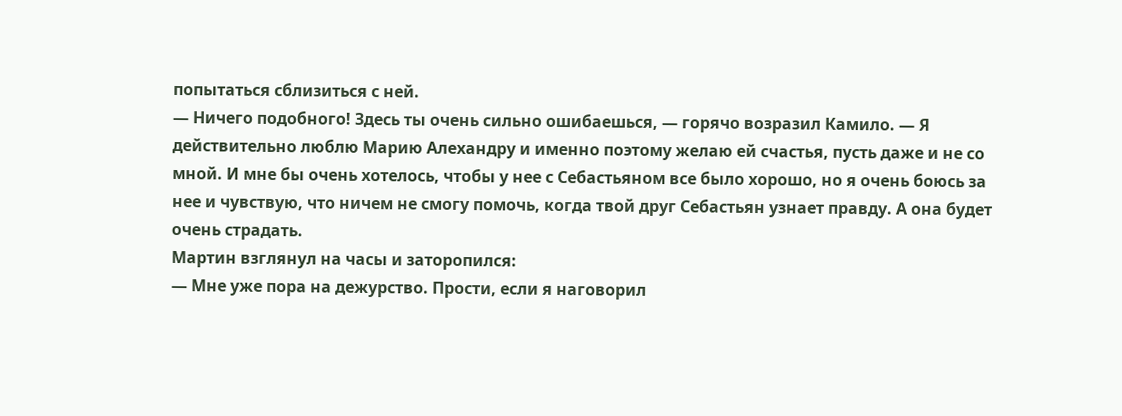попытаться сблизиться с ней.
— Ничего подобного! Здесь ты очень сильно ошибаешься, — горячо возразил Камило. — Я действительно люблю Марию Алехандру и именно поэтому желаю ей счастья, пусть даже и не со мной. И мне бы очень хотелось, чтобы у нее с Себастьяном все было хорошо, но я очень боюсь за нее и чувствую, что ничем не смогу помочь, когда твой друг Себастьян узнает правду. А она будет очень страдать.
Мартин взглянул на часы и заторопился:
— Мне уже пора на дежурство. Прости, если я наговорил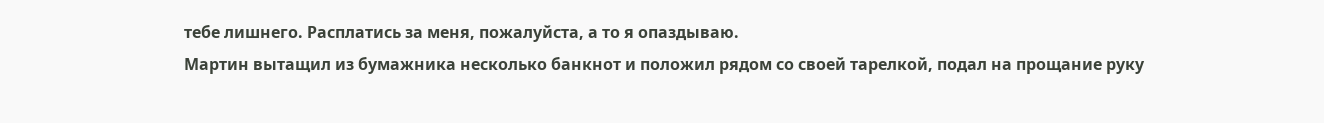тебе лишнего. Расплатись за меня, пожалуйста, а то я опаздываю.
Мартин вытащил из бумажника несколько банкнот и положил рядом со своей тарелкой, подал на прощание руку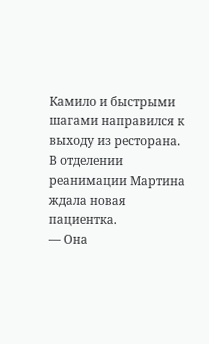Камило и быстрыми шагами направился к выходу из ресторана.
В отделении реанимации Мартина ждала новая пациентка.
— Она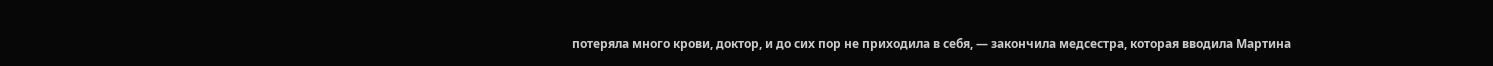потеряла много крови, доктор, и до сих пор не приходила в себя, — закончила медсестра, которая вводила Мартина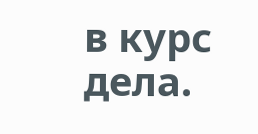в курс дела.